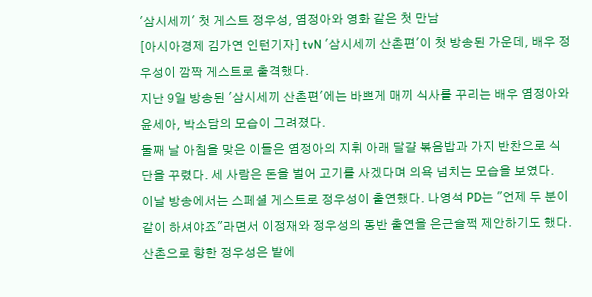'삼시세끼' 첫 게스트 정우성, 염정아와 영화 같은 첫 만남
[아시아경제 김가연 인턴기자] tvN '삼시세끼 산촌편'이 첫 방송된 가운데, 배우 정우성이 깜짝 게스트로 출격했다.
지난 9일 방송된 '삼시세끼 산촌편'에는 바쁘게 매끼 식사를 꾸리는 배우 염정아와 윤세아, 박소담의 모습이 그려졌다.
둘째 날 아침을 맞은 이들은 염정아의 지휘 아래 달걀 볶음밥과 가지 반찬으로 식단을 꾸렸다. 세 사람은 돈을 벌어 고기를 사겠다며 의욕 넘치는 모습을 보였다.
이날 방송에서는 스페셜 게스트로 정우성이 출연했다. 나영석 PD는 "언제 두 분이 같이 하셔야죠"라면서 이정재와 정우성의 동반 출연을 은근슬쩍 제안하기도 했다.
산촌으로 향한 정우성은 밭에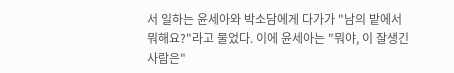서 일하는 윤세아와 박소담에게 다가가 "남의 밭에서 뭐해요?"라고 물었다. 이에 윤세아는 "뭐야, 이 잘생긴 사람은"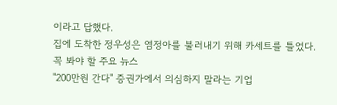이라고 답했다.
집에 도착한 정우성은 염정아를 불러내기 위해 카세트를 틀었다.
꼭 봐야 할 주요 뉴스
"200만원 간다" 증권가에서 의심하지 말라는 기업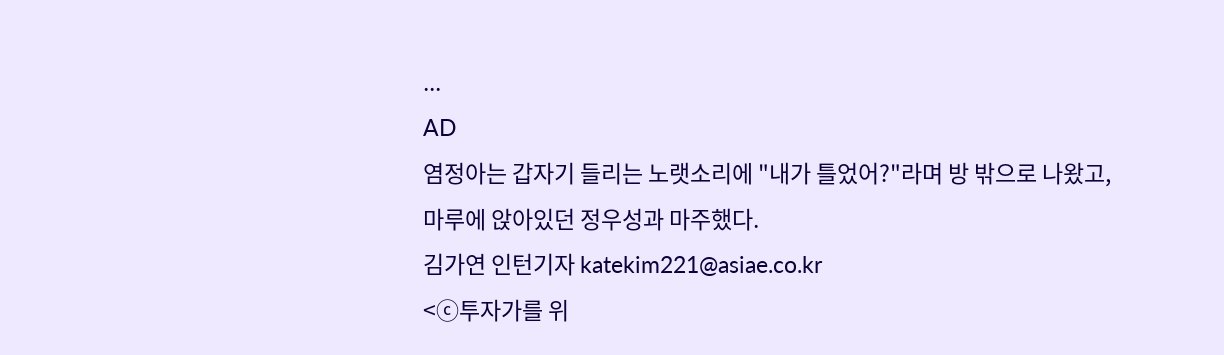...
AD
염정아는 갑자기 들리는 노랫소리에 "내가 틀었어?"라며 방 밖으로 나왔고, 마루에 앉아있던 정우성과 마주했다.
김가연 인턴기자 katekim221@asiae.co.kr
<ⓒ투자가를 위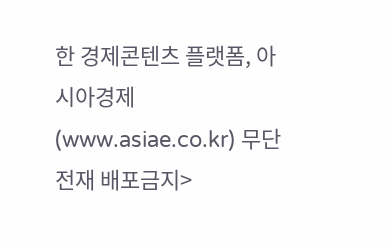한 경제콘텐츠 플랫폼, 아시아경제(www.asiae.co.kr) 무단전재 배포금지>